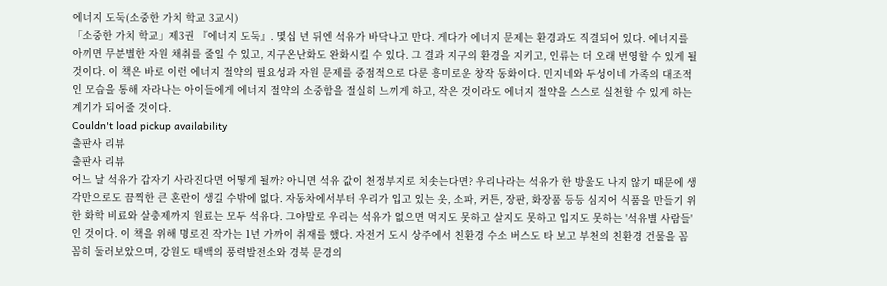에너지 도둑(소중한 가치 학교 3교시)
「소중한 가치 학교」제3권 『에너지 도둑』. 몇십 년 뒤엔 석유가 바닥나고 만다. 게다가 에너지 문제는 환경과도 직결되어 있다. 에너지를 아끼면 무분별한 자원 채취를 줄일 수 있고, 지구온난화도 완화시킬 수 있다. 그 결과 지구의 환경을 지키고, 인류는 더 오래 번영할 수 있게 될 것이다. 이 책은 바로 이런 에너지 절약의 필요성과 자원 문제를 중점적으로 다룬 흥미로운 창작 동화이다. 민지네와 두성이네 가족의 대조적인 모습을 통해 자라나는 아이들에게 에너지 절약의 소중함을 절실히 느끼게 하고, 작은 것이라도 에너지 절약을 스스로 실천할 수 있게 하는 계기가 되어줄 것이다.
Couldn't load pickup availability
출판사 리뷰
출판사 리뷰
어느 날 석유가 갑자기 사라진다면 어떻게 될까? 아니면 석유 값이 천정부지로 치솟는다면? 우리나라는 석유가 한 방울도 나지 않기 때문에 생각만으로도 끔찍한 큰 혼란이 생길 수밖에 없다. 자동차에서부터 우리가 입고 있는 옷, 소파, 커튼, 장판, 화장품 등등 심지어 식품을 만들기 위한 화학 비료와 살충제까지 원료는 모두 석유다. 그야말로 우리는 석유가 없으면 먹지도 못하고 살지도 못하고 입지도 못하는 '석유별 사람들'인 것이다. 이 책을 위해 명로진 작가는 1년 가까이 취재를 했다. 자전거 도시 상주에서 친환경 수소 버스도 타 보고 부천의 친환경 건물을 꼼꼼히 둘러보았으며, 강원도 태백의 풍력발전소와 경북 문경의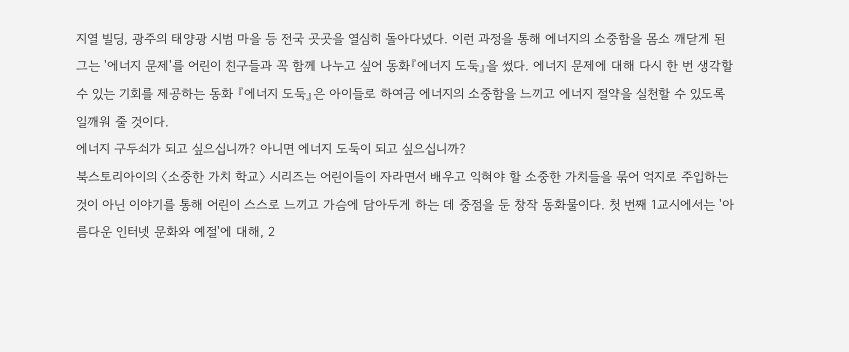지열 빌딩, 광주의 태양광 시범 마을 등 전국 곳곳을 열심히 돌아다녔다. 이런 과정을 통해 에너지의 소중함을 몸소 깨닫게 된 그는 '에너지 문제'를 어린이 친구들과 꼭 함께 나누고 싶어 동화『에너지 도둑』을 썼다. 에너지 문제에 대해 다시 한 번 생각할 수 있는 기회를 제공하는 동화 『에너지 도둑』은 아이들로 하여금 에너지의 소중함을 느끼고 에너지 절약을 실천할 수 있도록 일깨워 줄 것이다.
에너지 구두쇠가 되고 싶으십니까? 아니면 에너지 도둑이 되고 싶으십니까?
북스토리아이의 〈소중한 가치 학교〉 시리즈는 어린이들이 자라면서 배우고 익혀야 할 소중한 가치들을 묶어 억지로 주입하는 것이 아닌 이야기를 통해 어린이 스스로 느끼고 가슴에 담아두게 하는 데 중점을 둔 창작 동화물이다. 첫 번째 1교시에서는 '아름다운 인터넷 문화와 예절'에 대해, 2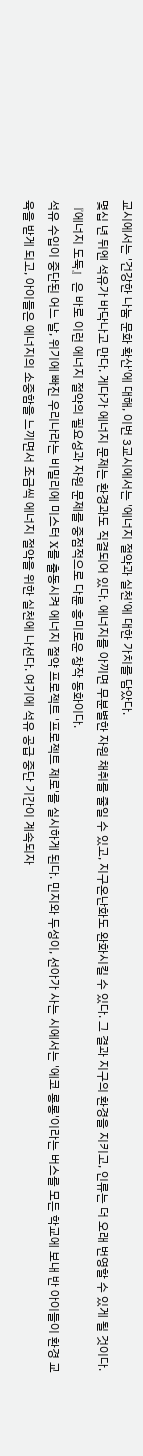교시에서는 '건강한 나눔 문화 확산'에 대해, 이번 3교시에서는 '에너지 절약과 실천'에 대한 가치를 담았다.
몇십 년 뒤엔 석유가 바닥나고 만다. 게다가 에너지 문제는 환경과도 직결되어 있다. 에너지를 아끼면 무분별한 자원 채취를 줄일 수 있고, 지구온난화도 완화시킬 수 있다. 그 결과 지구의 환경을 지키고, 인류는 더 오래 번영할 수 있게 될 것이다. 『에너지 도둑』은 바로 이런 에너지 절약의 필요성과 자원 문제를 중점적으로 다룬 흥미로운 창작 동화이다.
석유 수입이 중단된 어느 날, 위기에 빠진 우리나라는 비밀리에 미스터 X를 출동시켜 에너지 절약 프로젝트 '프로젝트 제로'를 실시하게 된다. 민지와 두성이, 선아가 사는 시에서는 '에코 롱롱'이라는 버스를 모든 학교에 보내 반 아이들이 환경 교육을 받게 되고, 아이들은 에너지의 소중함을 느끼면서 조금씩 에너지 절약을 위한 실천에 나선다. 여기에 석유 공급 중단 기간이 계속되자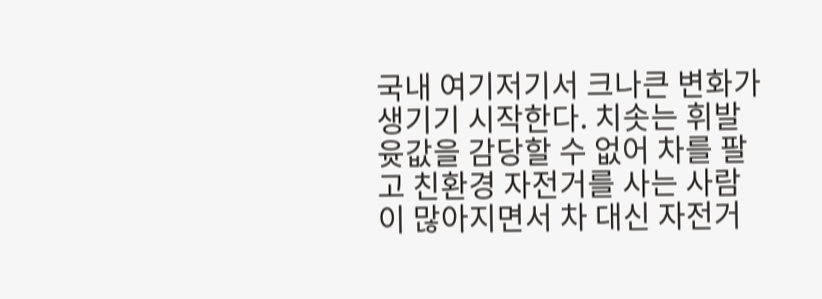국내 여기저기서 크나큰 변화가 생기기 시작한다. 치솟는 휘발윳값을 감당할 수 없어 차를 팔고 친환경 자전거를 사는 사람이 많아지면서 차 대신 자전거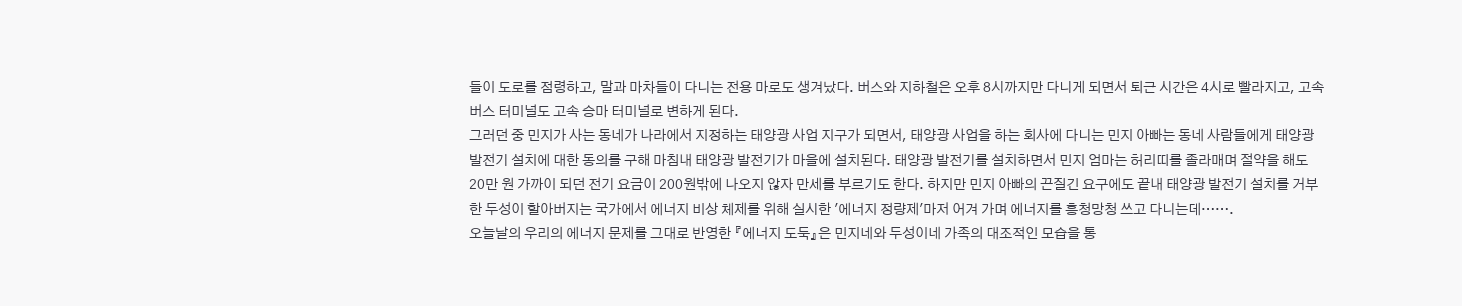들이 도로를 점령하고, 말과 마차들이 다니는 전용 마로도 생겨났다. 버스와 지하철은 오후 8시까지만 다니게 되면서 퇴근 시간은 4시로 빨라지고, 고속버스 터미널도 고속 승마 터미널로 변하게 된다.
그러던 중 민지가 사는 동네가 나라에서 지정하는 태양광 사업 지구가 되면서, 태양광 사업을 하는 회사에 다니는 민지 아빠는 동네 사람들에게 태양광 발전기 설치에 대한 동의를 구해 마침내 태양광 발전기가 마을에 설치된다. 태양광 발전기를 설치하면서 민지 엄마는 허리띠를 졸라매며 절약을 해도 20만 원 가까이 되던 전기 요금이 200원밖에 나오지 않자 만세를 부르기도 한다. 하지만 민지 아빠의 끈질긴 요구에도 끝내 태양광 발전기 설치를 거부한 두성이 할아버지는 국가에서 에너지 비상 체제를 위해 실시한 '에너지 정량제'마저 어겨 가며 에너지를 흥청망청 쓰고 다니는데…….
오늘날의 우리의 에너지 문제를 그대로 반영한 『에너지 도둑』은 민지네와 두성이네 가족의 대조적인 모습을 통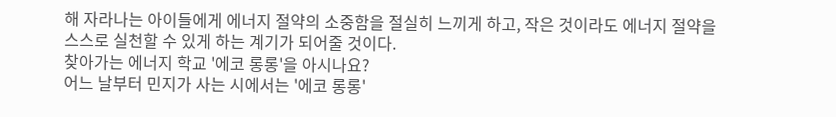해 자라나는 아이들에게 에너지 절약의 소중함을 절실히 느끼게 하고, 작은 것이라도 에너지 절약을 스스로 실천할 수 있게 하는 계기가 되어줄 것이다.
찾아가는 에너지 학교 '에코 롱롱'을 아시나요?
어느 날부터 민지가 사는 시에서는 '에코 롱롱'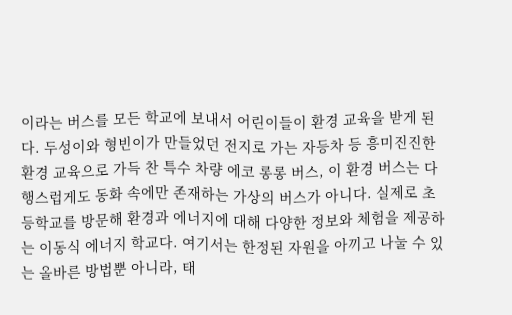이라는 버스를 모든 학교에 보내서 어린이들이 환경 교육을 받게 된다. 두성이와 형빈이가 만들었던 전지로 가는 자등차 등 흥미진진한 환경 교육으로 가득 찬 특수 차량 에코 롱롱 버스, 이 환경 버스는 다행스럽게도 동화 속에만 존재하는 가상의 버스가 아니다. 실제로 초등학교를 방문해 환경과 에너지에 대해 다양한 정보와 체험을 제공하는 이동식 에너지 학교다. 여기서는 한정된 자원을 아끼고 나눌 수 있는 올바른 방법뿐 아니라, 태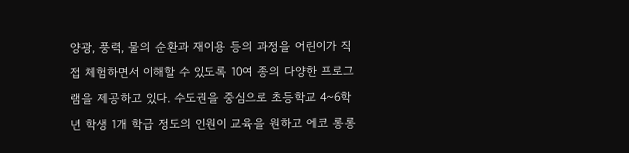양광, 풍력, 물의 순환과 재이용 등의 과정을 어린이가 직접 체험하면서 이해할 수 있도록 10여 종의 다양한 프로그램을 제공하고 있다. 수도권을 중심으로 초등학교 4~6학년 학생 1개 학급 정도의 인원이 교육을 원하고 에코 롱롱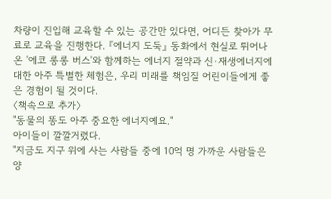차량이 진입해 교육할 수 있는 공간만 있다면, 어디든 찾아가 무료로 교육을 진행한다. 『에너지 도둑』 동화에서 현실로 튀어나온 '에코 롱롱 버스'와 함께하는 에너지 절약과 신·재생에너지에 대한 아주 특별한 체험은, 우리 미래를 책임질 어린이들에게 좋은 경험이 될 것이다.
〈책속으로 추가〉
"동물의 똥도 아주 중요한 에너지예요."
아이들이 깔깔거렸다.
"지금도 지구 위에 사는 사람들 중에 10억 명 가까운 사람들은 양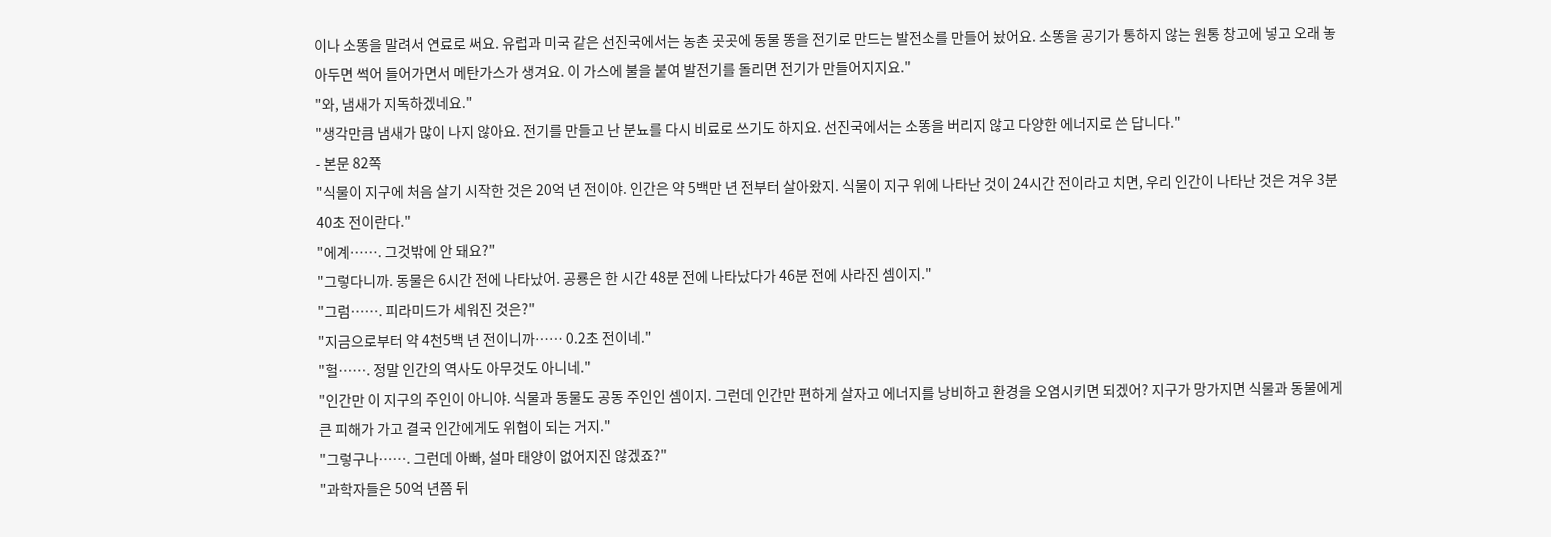이나 소똥을 말려서 연료로 써요. 유럽과 미국 같은 선진국에서는 농촌 곳곳에 동물 똥을 전기로 만드는 발전소를 만들어 놨어요. 소똥을 공기가 통하지 않는 원통 창고에 넣고 오래 놓아두면 썩어 들어가면서 메탄가스가 생겨요. 이 가스에 불을 붙여 발전기를 돌리면 전기가 만들어지지요."
"와, 냄새가 지독하겠네요."
"생각만큼 냄새가 많이 나지 않아요. 전기를 만들고 난 분뇨를 다시 비료로 쓰기도 하지요. 선진국에서는 소똥을 버리지 않고 다양한 에너지로 쓴 답니다."
- 본문 82쪽
"식물이 지구에 처음 살기 시작한 것은 20억 년 전이야. 인간은 약 5백만 년 전부터 살아왔지. 식물이 지구 위에 나타난 것이 24시간 전이라고 치면, 우리 인간이 나타난 것은 겨우 3분 40초 전이란다."
"에계……. 그것밖에 안 돼요?"
"그렇다니까. 동물은 6시간 전에 나타났어. 공룡은 한 시간 48분 전에 나타났다가 46분 전에 사라진 셈이지."
"그럼……. 피라미드가 세워진 것은?"
"지금으로부터 약 4천5백 년 전이니까…… 0.2초 전이네."
"헐……. 정말 인간의 역사도 아무것도 아니네."
"인간만 이 지구의 주인이 아니야. 식물과 동물도 공동 주인인 셈이지. 그런데 인간만 편하게 살자고 에너지를 낭비하고 환경을 오염시키면 되겠어? 지구가 망가지면 식물과 동물에게 큰 피해가 가고 결국 인간에게도 위협이 되는 거지."
"그렇구나……. 그런데 아빠, 설마 태양이 없어지진 않겠죠?"
"과학자들은 50억 년쯤 뒤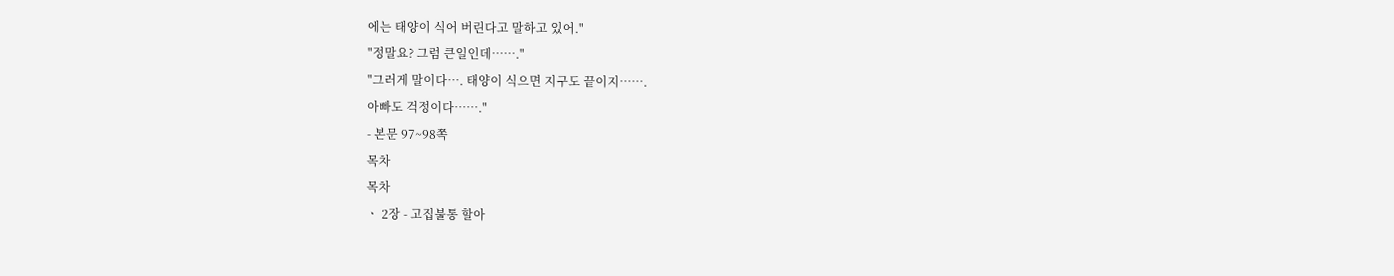에는 태양이 식어 버린다고 말하고 있어."
"정말요? 그럼 큰일인데……."
"그러게 말이다…. 태양이 식으면 지구도 끝이지…….
아빠도 걱정이다……."
- 본문 97~98쪽
목차
목차
ㆍ 2장 - 고집불통 할아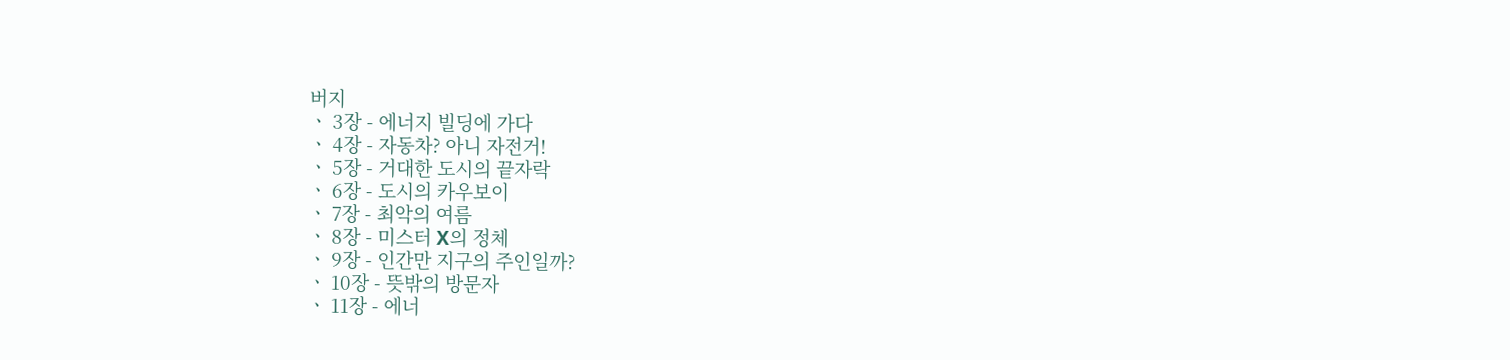버지
ㆍ 3장 - 에너지 빌딩에 가다
ㆍ 4장 - 자동차? 아니 자전거!
ㆍ 5장 - 거대한 도시의 끝자락
ㆍ 6장 - 도시의 카우보이
ㆍ 7장 - 최악의 여름
ㆍ 8장 - 미스터 X의 정체
ㆍ 9장 - 인간만 지구의 주인일까?
ㆍ 10장 - 뜻밖의 방문자
ㆍ 11장 - 에너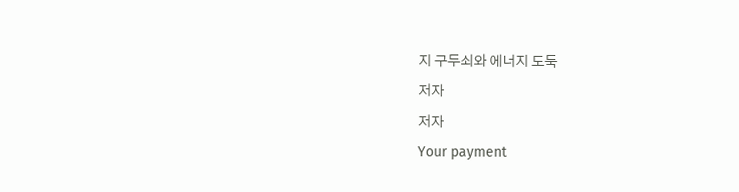지 구두쇠와 에너지 도둑
저자
저자
Your payment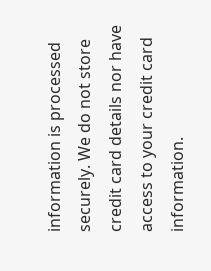information is processed securely. We do not store credit card details nor have access to your credit card information.